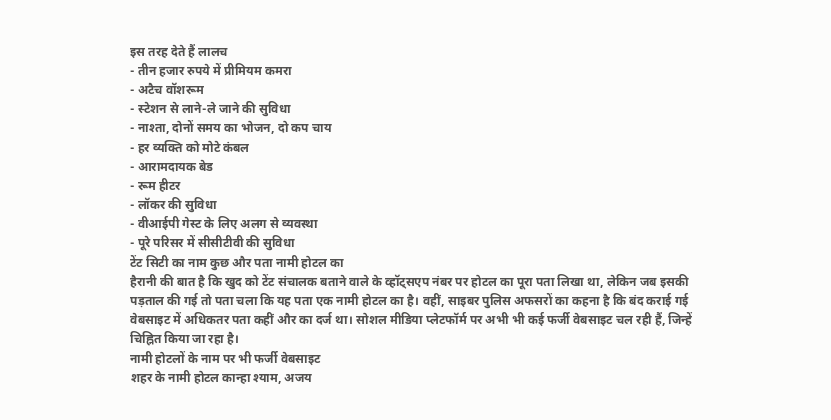इस तरह देते हैं लालच
- तीन हजार रुपये में प्रीमियम कमरा
- अटैच वॉशरूम
- स्टेशन से लाने-ले जाने की सुविधा
- नाश्ता, दोनों समय का भोजन, दो कप चाय
- हर व्यक्ति को मोटे कंबल
- आरामदायक बेड
- रूम हीटर
- लॉकर की सुविधा
- वीआईपी गेस्ट के लिए अलग से व्यवस्था
- पूरे परिसर में सीसीटीवी की सुविधा
टेंट सिटी का नाम कुछ और पता नामी होटल का
हैरानी की बात है कि खुद को टेंट संचालक बताने वाले के व्हॉट्सएप नंबर पर होटल का पूरा पता लिखा था, लेकिन जब इसकी पड़ताल की गई तो पता चला कि यह पता एक नामी होटल का है। वहीं, साइबर पुलिस अफसरों का कहना है कि बंद कराई गई वेबसाइट में अधिकतर पता कहीं और का दर्ज था। सोशल मीडिया प्लेटफॉर्म पर अभी भी कई फर्जी वेबसाइट चल रही हैं, जिन्हें चिह्नित किया जा रहा है।
नामी होटलों के नाम पर भी फर्जी वेबसाइट
शहर के नामी होटल कान्हा श्याम, अजय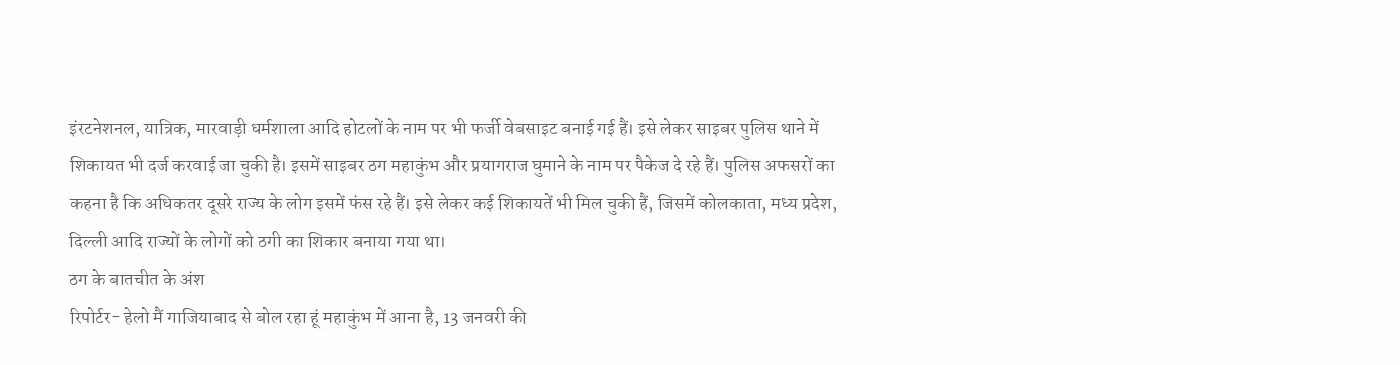इंरटनेशनल, यात्रिक, मारवाड़ी धर्मशाला आदि होटलों के नाम पर भी फर्जी वेबसाइट बनाई गई हैं। इसे लेकर साइबर पुलिस थाने में शिकायत भी दर्ज करवाई जा चुकी है। इसमें साइबर ठग महाकुंभ और प्रयागराज घुमाने के नाम पर पैकेज दे रहे हैं। पुलिस अफसरों का कहना है कि अधिकतर दूसरे राज्य के लोग इसमें फंस रहे हैं। इसे लेकर कई शिकायतें भी मिल चुकी हैं, जिसमें कोलकाता, मध्य प्रदेश, दिल्ली आदि राज्यों के लोगों को ठगी का शिकार बनाया गया था।
ठग के बातचीत के अंश
रिपोर्टर- हेलो मैं गाजियाबाद से बोल रहा हूं महाकुंभ में आना है, 13 जनवरी की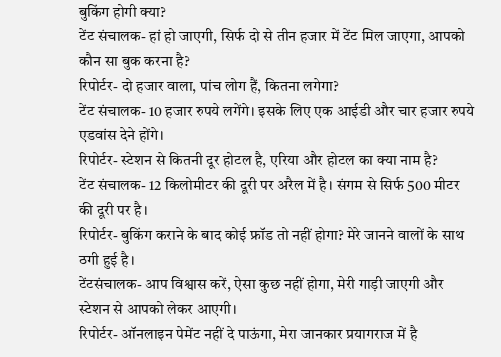बुकिंग होगी क्या?
टेंट संचालक- हां हो जाएगी, सिर्फ दो से तीन हजार में टेंट मिल जाएगा, आपको कौन सा बुक करना है?
रिपोर्टर- दो हजार वाला, पांच लोग हैं, कितना लगेगा?
टेंट संचालक- 10 हजार रुपये लगेंगे। इसके लिए एक आईडी और चार हजार रुपये एडवांस देने होंगे।
रिपोर्टर- स्टेशन से कितनी दूर होटल है, एरिया और होटल का क्या नाम है?
टेंट संचालक- 12 किलोमीटर की दूरी पर अरैल में है। संगम से सिर्फ 500 मीटर की दूरी पर है।
रिपोर्टर- बुकिंग कराने के बाद कोई फ्रॉड तो नहीं होगा? मेरे जानने वालों के साथ ठगी हुई है।
टेंटसंचालक- आप विश्वास करें, ऐसा कुछ नहीं होगा, मेरी गाड़ी जाएगी और स्टेशन से आपको लेकर आएगी।
रिपोर्टर- ऑनलाइन पेमेंट नहीं दे पाऊंगा, मेरा जानकार प्रयागराज में है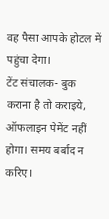वह पैसा आपके होटल में पहुंचा देगा।
टेंट संचालक- बुक कराना है तो कराइये, ऑफलाइन पेमेंट नहीं होगा। समय बर्बाद न करिए।